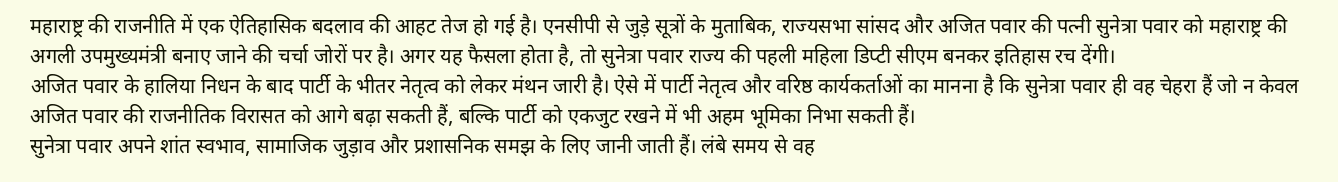महाराष्ट्र की राजनीति में एक ऐतिहासिक बदलाव की आहट तेज हो गई है। एनसीपी से जुड़े सूत्रों के मुताबिक, राज्यसभा सांसद और अजित पवार की पत्नी सुनेत्रा पवार को महाराष्ट्र की अगली उपमुख्यमंत्री बनाए जाने की चर्चा जोरों पर है। अगर यह फैसला होता है, तो सुनेत्रा पवार राज्य की पहली महिला डिप्टी सीएम बनकर इतिहास रच देंगी।
अजित पवार के हालिया निधन के बाद पार्टी के भीतर नेतृत्व को लेकर मंथन जारी है। ऐसे में पार्टी नेतृत्व और वरिष्ठ कार्यकर्ताओं का मानना है कि सुनेत्रा पवार ही वह चेहरा हैं जो न केवल अजित पवार की राजनीतिक विरासत को आगे बढ़ा सकती हैं, बल्कि पार्टी को एकजुट रखने में भी अहम भूमिका निभा सकती हैं।
सुनेत्रा पवार अपने शांत स्वभाव, सामाजिक जुड़ाव और प्रशासनिक समझ के लिए जानी जाती हैं। लंबे समय से वह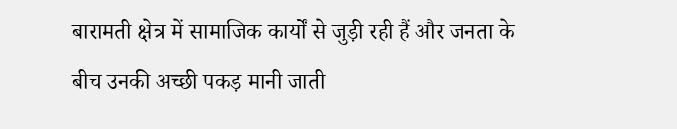बारामती क्षेत्र में सामाजिक कार्यों से जुड़ी रही हैं और जनता के बीच उनकी अच्छी पकड़ मानी जाती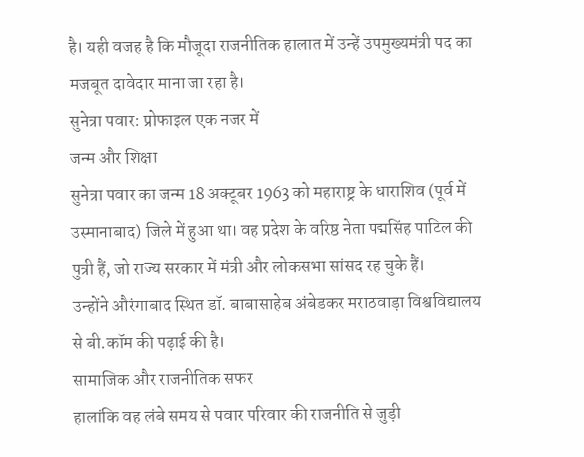है। यही वजह है कि मौजूदा राजनीतिक हालात में उन्हें उपमुख्यमंत्री पद का मजबूत दावेदार माना जा रहा है।
सुनेत्रा पवार: प्रोफाइल एक नजर में
जन्म और शिक्षा
सुनेत्रा पवार का जन्म 18 अक्टूबर 1963 को महाराष्ट्र के धाराशिव (पूर्व में उस्मानाबाद) जिले में हुआ था। वह प्रदेश के वरिष्ठ नेता पद्मसिंह पाटिल की पुत्री हैं, जो राज्य सरकार में मंत्री और लोकसभा सांसद रह चुके हैं।
उन्होंने औरंगाबाद स्थित डॉ. बाबासाहेब अंबेडकर मराठवाड़ा विश्वविद्यालय से बी.कॉम की पढ़ाई की है।
सामाजिक और राजनीतिक सफर
हालांकि वह लंबे समय से पवार परिवार की राजनीति से जुड़ी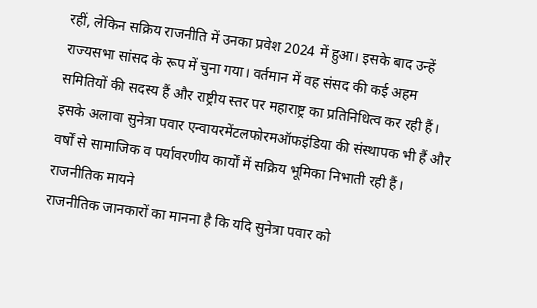रहीं, लेकिन सक्रिय राजनीति में उनका प्रवेश 2024 में हुआ। इसके बाद उन्हें राज्यसभा सांसद के रूप में चुना गया। वर्तमान में वह संसद की कई अहम समितियों की सदस्य हैं और राष्ट्रीय स्तर पर महाराष्ट्र का प्रतिनिधित्व कर रही हैं।
इसके अलावा सुनेत्रा पवार एन्वायरमेंटलफोरमऑफइंडिया की संस्थापक भी हैं और वर्षों से सामाजिक व पर्यावरणीय कार्यों में सक्रिय भूमिका निभाती रही हैं।
राजनीतिक मायने
राजनीतिक जानकारों का मानना है कि यदि सुनेत्रा पवार को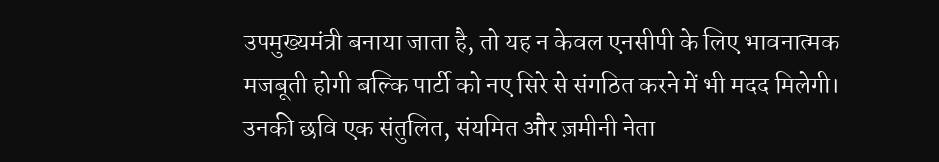उपमुख्यमंत्री बनाया जाता है, तो यह न केवल एनसीपी के लिए भावनात्मक मजबूती होगी बल्कि पार्टी को नए सिरे से संगठित करने में भी मदद मिलेगी।
उनकी छवि एक संतुलित, संयमित और ज़मीनी नेता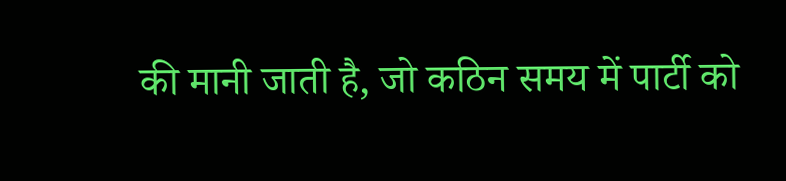की मानी जाती है, जो कठिन समय में पार्टी को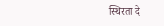स्थिरता दे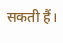सकती हैं।